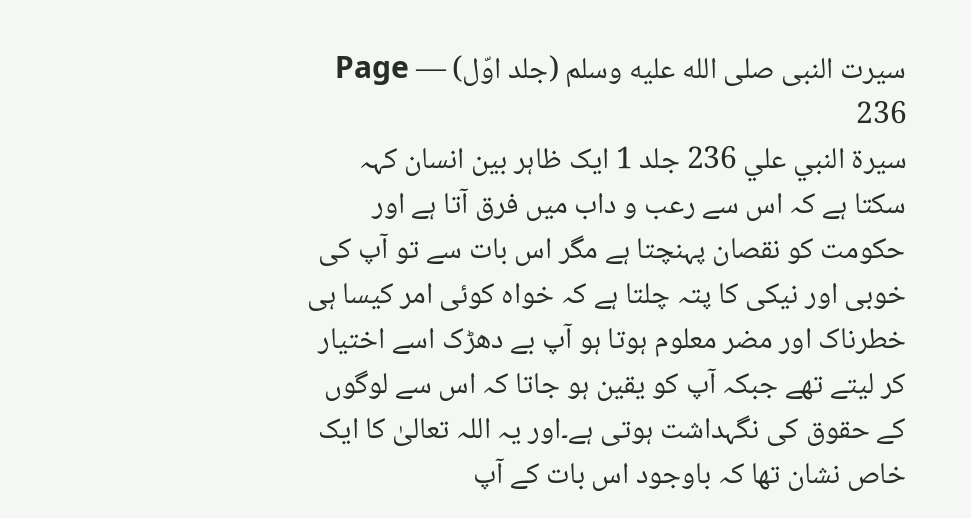سیرت النبی صلى الله عليه وسلم (جلد اوّل) — Page 236
سيرة النبي علي 236 جلد 1 ایک ظاہر بین انسان کہہ سکتا ہے کہ اس سے رعب و داب میں فرق آتا ہے اور حکومت کو نقصان پہنچتا ہے مگر اس بات سے تو آپ کی خوبی اور نیکی کا پتہ چلتا ہے کہ خواہ کوئی امر کیسا ہی خطرناک اور مضر معلوم ہوتا ہو آپ بے دھڑک اسے اختیار کر لیتے تھے جبکہ آپ کو یقین ہو جاتا کہ اس سے لوگوں کے حقوق کی نگہداشت ہوتی ہے۔اور یہ اللہ تعالیٰ کا ایک خاص نشان تھا کہ باوجود اس بات کے آپ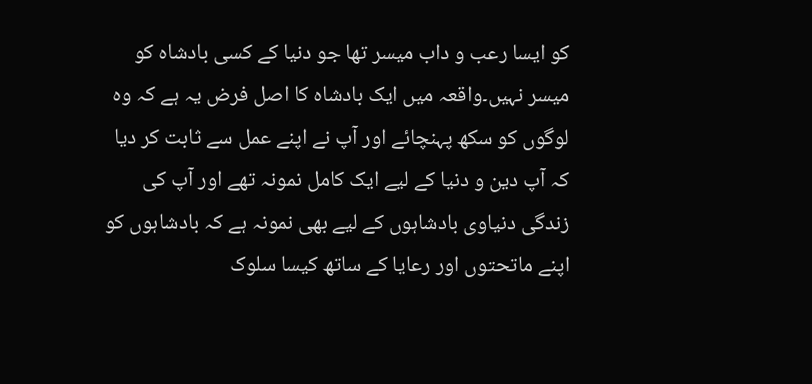کو ایسا رعب و داب میسر تھا جو دنیا کے کسی بادشاہ کو میسر نہیں۔واقعہ میں ایک بادشاہ کا اصل فرض یہ ہے کہ وہ لوگوں کو سکھ پہنچائے اور آپ نے اپنے عمل سے ثابت کر دیا کہ آپ دین و دنیا کے لیے ایک کامل نمونہ تھے اور آپ کی زندگی دنیاوی بادشاہوں کے لیے بھی نمونہ ہے کہ بادشاہوں کو اپنے ماتحتوں اور رعایا کے ساتھ کیسا سلوک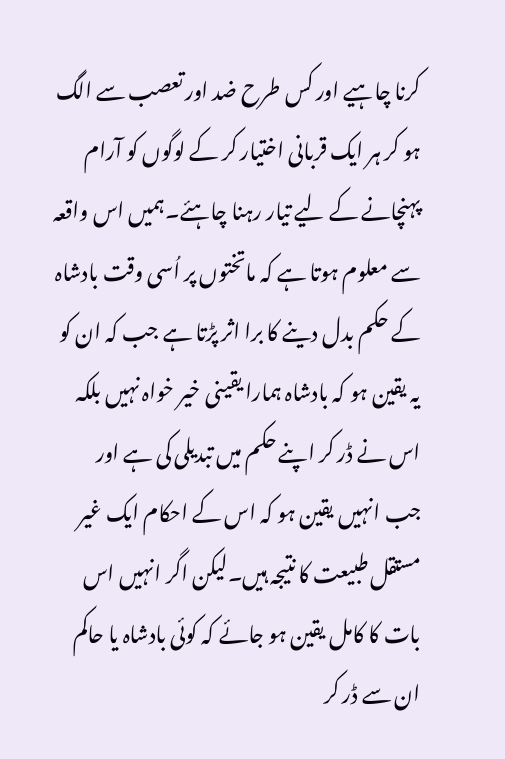کرنا چاہیے اور کس طرح ضد اور تعصب سے الگ ہو کر ہر ایک قربانی اختیار کر کے لوگوں کو آرام پہنچانے کے لیے تیار رہنا چاہئے۔ہمیں اس واقعہ سے معلوم ہوتا ہے کہ ماتختوں پر اُسی وقت بادشاہ کے حکم بدل دینے کا برا اثر پڑتا ہے جب کہ ان کو یہ یقین ہو کہ بادشاہ ہمارا یقینی خیر خواہ نہیں بلکہ اس نے ڈر کر اپنے حکم میں تبدیلی کی ہے اور جب انہیں یقین ہو کہ اس کے احکام ایک غیر مستقل طبیعت کا نتیجہ ہیں۔لیکن اگر انہیں اس بات کا کامل یقین ہو جائے کہ کوئی بادشاہ یا حاکم ان سے ڈر کر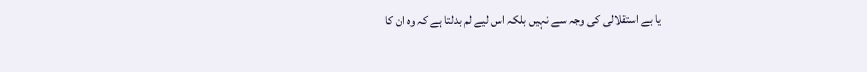یا بے استقلالی کی وجہ سے نہیں بلکہ اس لیے لم بدلتا ہے کہ وہ ان کا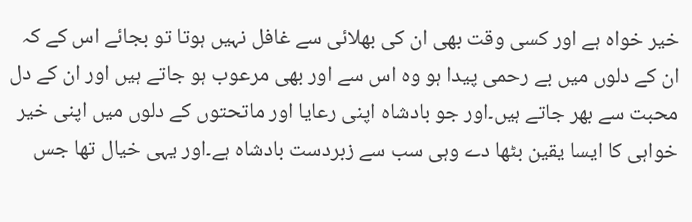خیر خواہ ہے اور کسی وقت بھی ان کی بھلائی سے غافل نہیں ہوتا تو بجائے اس کے کہ ان کے دلوں میں بے رحمی پیدا ہو وہ اس سے اور بھی مرعوب ہو جاتے ہیں اور ان کے دل محبت سے بھر جاتے ہیں۔اور جو بادشاہ اپنی رعایا اور ماتحتوں کے دلوں میں اپنی خیر خواہی کا ایسا یقین بٹھا دے وہی سب سے زبردست بادشاہ ہے۔اور یہی خیال تھا جس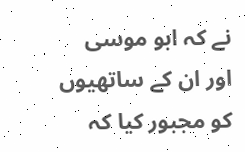نے کہ ابو موسی اور ان کے ساتھیوں کو مجبور کیا کہ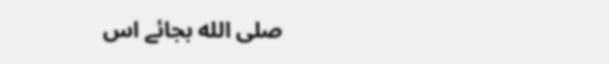صلى الله بجائے اس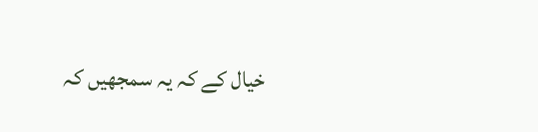خیال کے کہ یہ سمجھیں کہ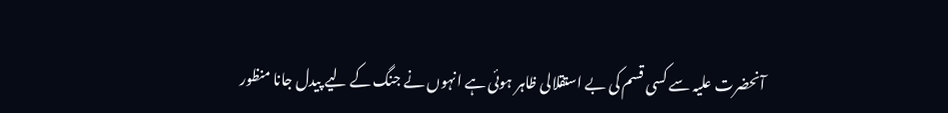آنحضرت علیہ سے کسی قسم کی بے استقلالی ظاہر ہوئی ہے انہوں نے جنگ کے لیے پیدل جانا منظور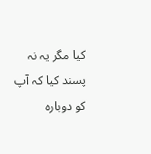کیا مگر یہ نہ پسند کیا کہ آپ کو دوبارہ